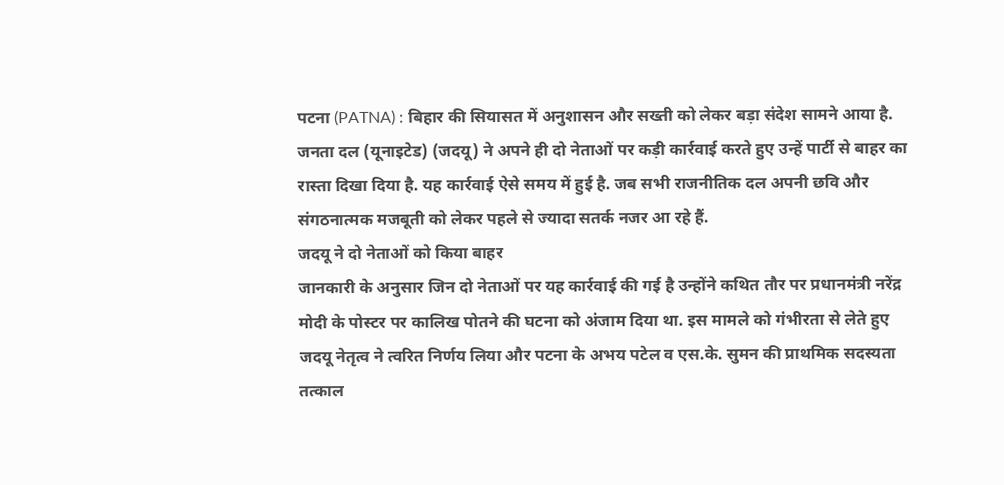पटना (PATNA) : बिहार की सियासत में अनुशासन और सख्ती को लेकर बड़ा संदेश सामने आया है. जनता दल (यूनाइटेड) (जदयू) ने अपने ही दो नेताओं पर कड़ी कार्रवाई करते हुए उन्हें पार्टी से बाहर का रास्ता दिखा दिया है. यह कार्रवाई ऐसे समय में हुई है. जब सभी राजनीतिक दल अपनी छवि और संगठनात्मक मजबूती को लेकर पहले से ज्यादा सतर्क नजर आ रहे हैं.
जदयू ने दो नेताओं को किया बाहर
जानकारी के अनुसार जिन दो नेताओं पर यह कार्रवाई की गई है उन्होंने कथित तौर पर प्रधानमंत्री नरेंद्र मोदी के पोस्टर पर कालिख पोतने की घटना को अंजाम दिया था. इस मामले को गंभीरता से लेते हुए जदयू नेतृत्व ने त्वरित निर्णय लिया और पटना के अभय पटेल व एस.के. सुमन की प्राथमिक सदस्यता तत्काल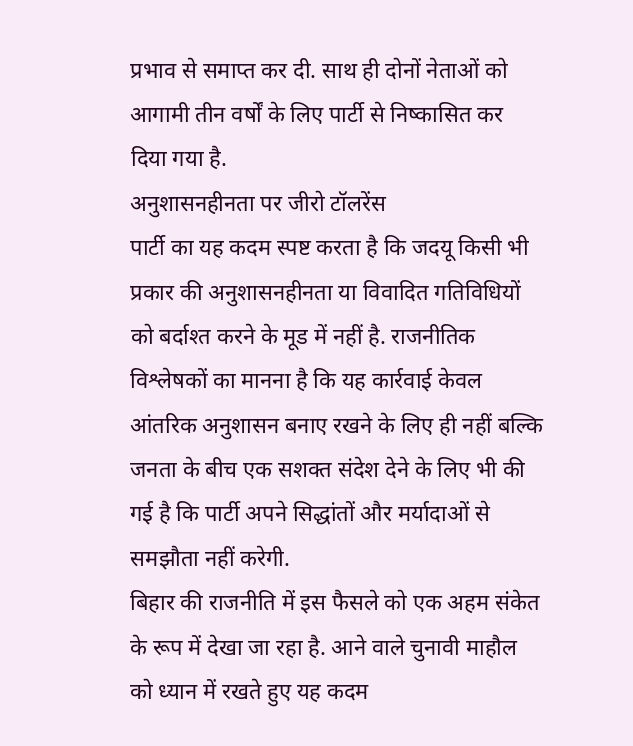प्रभाव से समाप्त कर दी. साथ ही दोनों नेताओं को आगामी तीन वर्षों के लिए पार्टी से निष्कासित कर दिया गया है.
अनुशासनहीनता पर जीरो टॉलरेंस
पार्टी का यह कदम स्पष्ट करता है कि जदयू किसी भी प्रकार की अनुशासनहीनता या विवादित गतिविधियों को बर्दाश्त करने के मूड में नहीं है. राजनीतिक विश्लेषकों का मानना है कि यह कार्रवाई केवल आंतरिक अनुशासन बनाए रखने के लिए ही नहीं बल्कि जनता के बीच एक सशक्त संदेश देने के लिए भी की गई है कि पार्टी अपने सिद्धांतों और मर्यादाओं से समझौता नहीं करेगी.
बिहार की राजनीति में इस फैसले को एक अहम संकेत के रूप में देखा जा रहा है. आने वाले चुनावी माहौल को ध्यान में रखते हुए यह कदम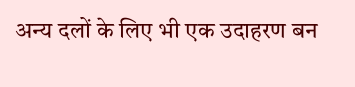अन्य दलों के लिए भी एक उदाहरण बन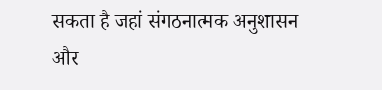सकता है जहां संगठनात्मक अनुशासन और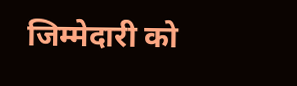जिम्मेदारी को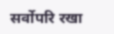सर्वोपरि रखा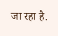जा रहा है.